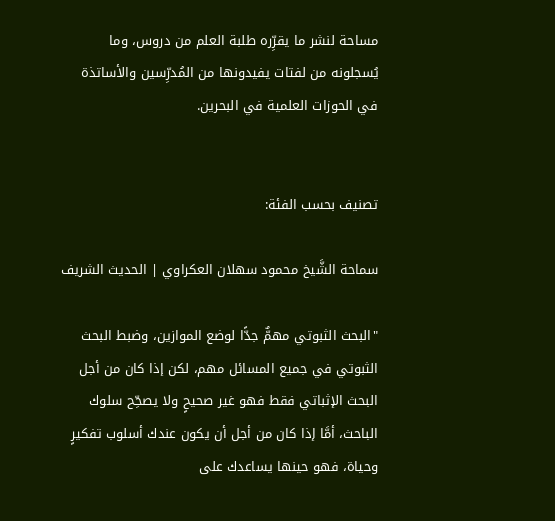مساحة لنشر ما يقرِّره طلبة العلم من دروس، وما يُسجلونه من لفتات يفيدونها من المُدرِّسين والأساتذة في الحوزات العلمية في البحرين.


تصنيف بحسب الفئة:

سماحة الشَّيخ محمود سهلان العكراوي | الحديث الشريف

"البحث الثبوتي مهمٌّ جدًّا لوضع الموازين، وضبط البحث الثبوتي في جميع المسائل مهم، لكن إذا كان من أجل البحث الإثباتي فقط فهو غير صحيحٍ ولا يصحِّح سلوك الباحث، أمَّا إذا كان من أجل أن يكون عندك أسلوب تفكيرٍ وحياة، فهو حينها يساعدك على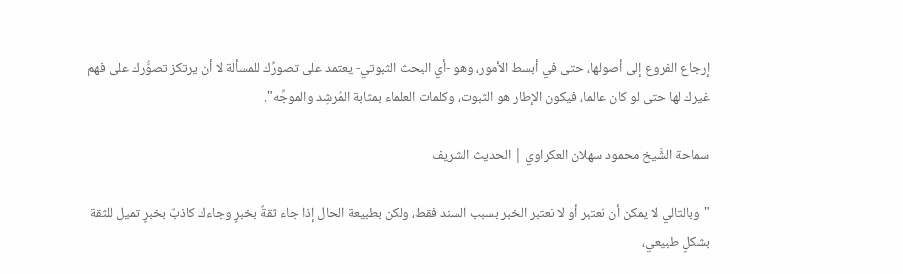إرجاع الفروع إلى أصولها، حتى في أبسط الأمور، وهو -أي البحث الثبوتي- يعتمد على تصورِّك للمسألة لا أن يرتكز تصوُّرك على فهم غيرك لها حتى لو كان عالما، فيكون الإطار هو الثبوت، وكلمات العلماء بمثابة المُرشِد والموجِّه".

سماحة الشَّيخ محمود سهلان العكراوي | الحديث الشريف

"وبالتالي لا يمكن أن نعتبر أو لا نعتبر الخبر بسبب السند فقط، ولكن بطبيعة الحال إذا جاء ثقةٌ بخبرٍ وجاءك كاذبٌ بخبرٍ تميل للثقة بشكلٍ طبيعي،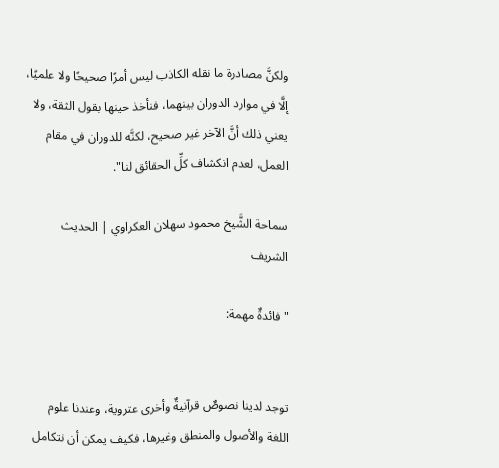ولكنَّ مصادرة ما نقله الكاذب ليس أمرًا صحيحًا ولا علميًا، إلَّا في موارد الدوران بينهما، فنأخذ حينها بقول الثقة، ولا يعني ذلك أنَّ الآخر غير صحيح، لكنَّه للدوران في مقام العمل، لعدم انكشاف كلِّ الحقائق لنا".

سماحة الشَّيخ محمود سهلان العكراوي | الحديث الشريف

"فائدةٌ مهمة:


توجد لدينا نصوصٌ قرآنيةٌ وأخرى عتروية، وعندنا علوم اللغة والأصول والمنطق وغيرها، فكيف يمكن أن نتكامل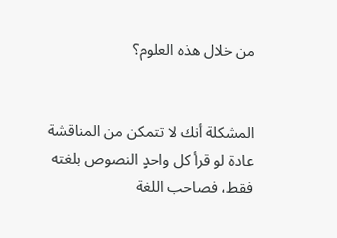من خلال هذه العلوم؟


المشكلة أنك لا تتمكن من المناقشة عادة لو قرأ كل واحدٍ النصوص بلغته فقط، فصاحب اللغة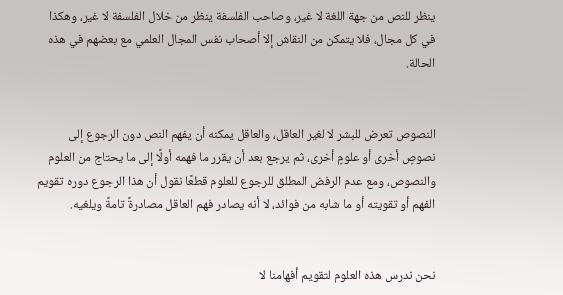ينظر للنص من جهة اللغة لا غير، وصاحب الفلسفة ينظر من خلال الفلسفة لا غير، وهكذا في كل مجال، فلا يتمكن من النقاش إلا أصحاب نفس المجال العلمي مع بعضهم في هذه الحالة.


النصوص تعرض للبشر لا لغير العاقل، والعاقل يمكنه أن يفهم النص دون الرجوع إلى نصوصٍ أخرى أو علومٍ أخرى، ثم يرجع بعد أن يقرر ما فهمه أولًا إلى ما يحتاج من العلوم والنصوص، ومع عدم الرفض المطلق للرجوع للعلوم قطعًا نقول أن هذا الرجوع دوره تقويم الفهم أو تقويته أو ما شابه من فوائد، لا أنه يصادر فهم العاقل مصادرةً تامةً ويلغيه.


نحن ندرس هذه العلوم لتقويم أفهامنا لا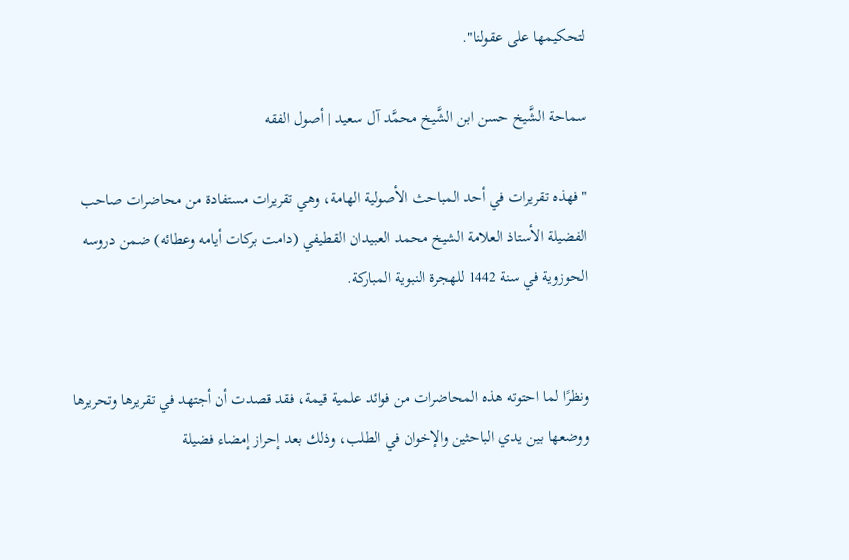لتحكيمها على عقولنا".

سماحة الشَّيخ حسن ابن الشَّيخ محمَّد آل سعيد | أصول الفقه

"فهذه تقريرات في أحد المباحث الأصولية الهامة، وهي تقريرات مستفادة من محاضرات صاحب الفضيلة الأستاذ العلامة الشيخ محمد العبيدان القطيفي (دامت بركات أيامه وعطائه) ضمن دروسه الحوزوية في سنة 1442 للهجرة النبوية المباركة.


ونظرًا لما احتوته هذه المحاضرات من فوائد علمية قيمة، فقد قصدت أن أجتهد في تقريرها وتحريرها ووضعها بين يدي الباحثين والإخوان في الطلب، وذلك بعد إحراز إمضاء فضيلة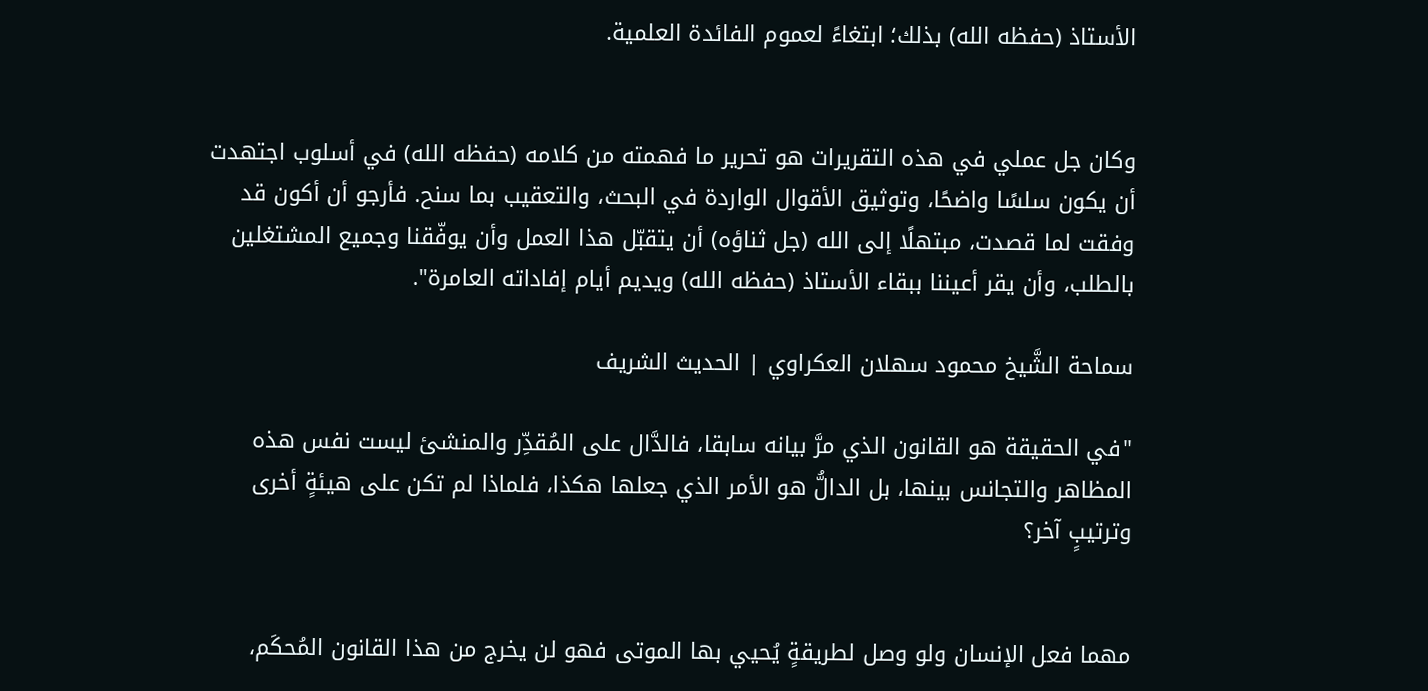الأستاذ (حفظه الله) بذلك؛ ابتغاءً لعموم الفائدة العلمية.


وكان جل عملي في هذه التقريرات هو تحرير ما فهمته من كلامه (حفظه الله) في أسلوب اجتهدت أن يكون سلسًا واضحًا، وتوثيق الأقوال الواردة في البحث، والتعقيب بما سنح. فأرجو أن أكون قد وفقت لما قصدت، مبتهلًا إلى الله (جل ثناؤه) أن يتقبّل هذا العمل وأن يوفّقنا وجميع المشتغلين بالطلب، وأن يقر أعيننا ببقاء الأستاذ (حفظه الله) ويديم أيام إفاداته العامرة".

سماحة الشَّيخ محمود سهلان العكراوي | الحديث الشريف

"في الحقيقة هو القانون الذي مرَّ بيانه سابقا، فالدَّال على المُقدِّر والمنشئ ليست نفس هذه المظاهر والتجانس بينها، بل الدالُّ هو الأمر الذي جعلها هكذا، فلماذا لم تكن على هيئةٍ أخرى وترتيبٍ آخر؟


مهما فعل الإنسان ولو وصل لطريقةٍ يُحيي بها الموتى فهو لن يخرج من هذا القانون المُحكَم،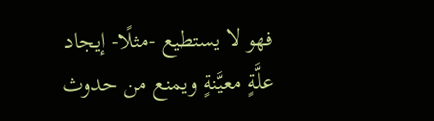فهو لا يستطيع -مثلًا- إيجاد علَّةٍ معيَّنةٍ ويمنع من حدوث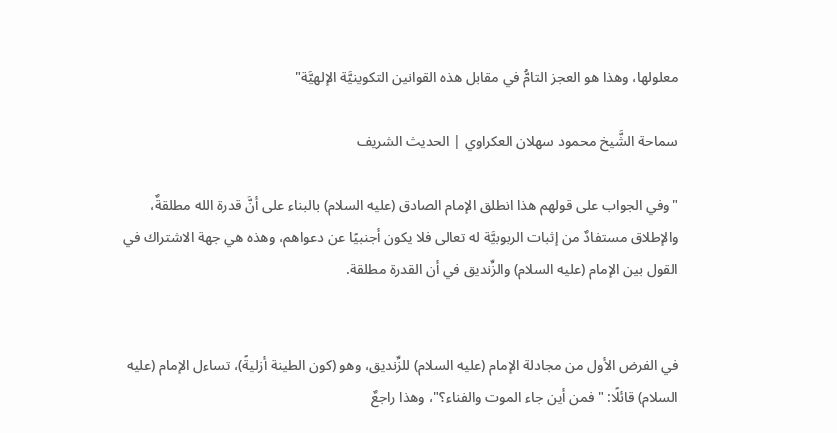معلولها، وهذا هو العجز التامُّ في مقابل هذه القوانين التكوينيَّة الإلهيَّة"

سماحة الشَّيخ محمود سهلان العكراوي | الحديث الشريف

"وفي الجواب على قولهم هذا انطلق الإمام الصادق (عليه السلام) بالبناء على أنَّ قدرة الله مطلقةٌ، والإطلاق مستفادٌ من إثبات الربوبيَّة له تعالى فلا يكون أجنبيًا عن دعواهم، وهذه هي جهة الاشتراك في القول بين الإمام (عليه السلام) والزِّنديق في أن القدرة مطلقة.


في الفرض الأول من مجادلة الإمام (عليه السلام) للزِّنديق، وهو (كون الطينة أزليةً)، تساءل الإمام (عليه السلام) قائلًا: "فمن أين جاء الموت والفناء؟"، وهذا راجعٌ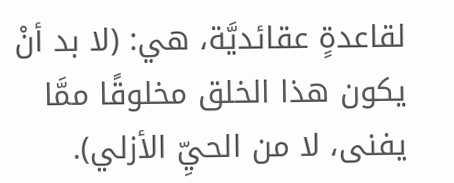لقاعدةٍ عقائديَّة، هي: (لا بد أنْ يكون هذا الخلق مخلوقًا ممَّا يفنى، لا من الحيِّ الأزلي).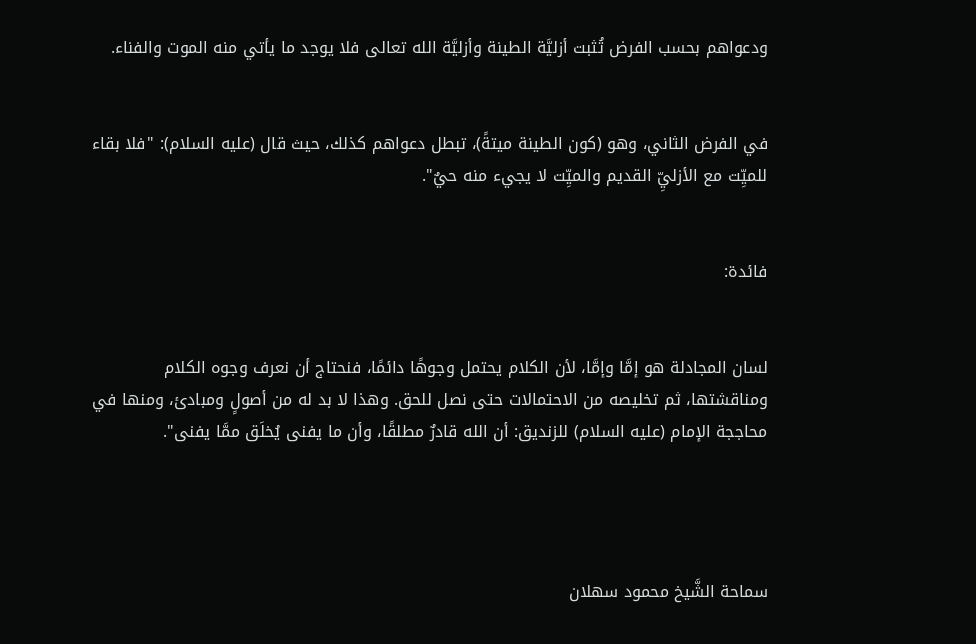ودعواهم بحسب الفرض تُثبت أزليَّة الطينة وأزليَّة الله تعالى فلا يوجد ما يأتي منه الموت والفناء.


في الفرض الثاني، وهو (كون الطينة ميتةً)، تبطل دعواهم كذلك، حيث قال (عليه السلام): "فلا بقاء للميِّت مع الأزليِّ القديم والميِّت لا يجيء منه حيٌ".


فائدة:


لسان المجادلة هو إمَّا وإمَّا، لأن الكلام يحتمل وجوهًا دائمًا، فنحتاج أن نعرف وجوه الكلام ومناقشتها، ثم تخليصه من الاحتمالات حتى نصل للحق. وهذا لا بد له من أصولٍ ومبادئ، ومنها في محاججة الإمام (عليه السلام) للزنديق: أن الله قادرٌ مطلقًا، وأن ما يفنى يُخلَق ممَّا يفنى".




سماحة الشَّيخ محمود سهلان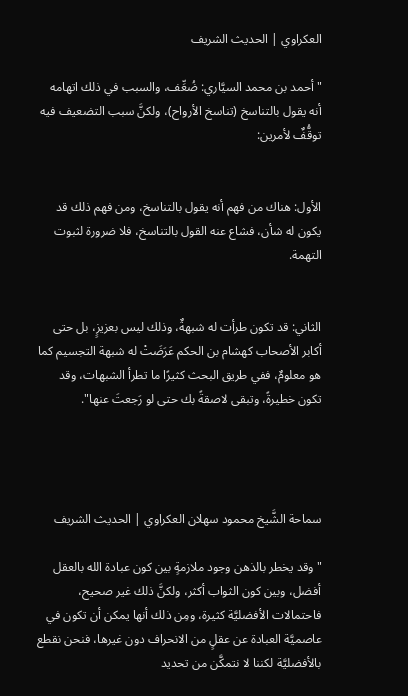العكراوي | الحديث الشريف

"أحمد بن محمد السيَّاري: ضُعِّف، والسبب في ذلك اتهامه أنه يقول بالتناسخ (تناسخ الأرواح)، ولكنَّ سبب التضعيف فيه توقُّفٌ لأمرين:


الأول: هناك من فهم أنه يقول بالتناسخ، ومن فهم ذلك قد يكون له شأن، فشاع عنه القول بالتناسخ، فلا ضرورة لثبوت التهمة.


الثاني: قد تكون طرأت له شبهةٌ، وذلك ليس بعزيزٍ، بل حتى  أكابر الأصحاب كهشام بن الحكم عَرَضَتْ له شبهة التجسيم كما هو معلومٌ، ففي طريق البحث كثيرًا ما تطرأ الشبهات، وقد تكون خطيرةً، وتبقى لاصقةً بك حتى لو رَجعتَ عنها".




سماحة الشَّيخ محمود سهلان العكراوي | الحديث الشريف

"وقد يخطر بالذهن وجود ملازمةٍ بين كون عبادة الله بالعقل أفضل، وبين كون الثواب أكثر، ولكنَّ ذلك غير صحيح، فاحتمالات الأفضليَّة كثيرة، ومِن ذلك أنها يمكن أن تكون في عاصميَّة العبادة عن عقلٍ من الانحراف دون غيرها، فنحن نقطع بالأفضليَّة لكننا لا نتمكَّن من تحديد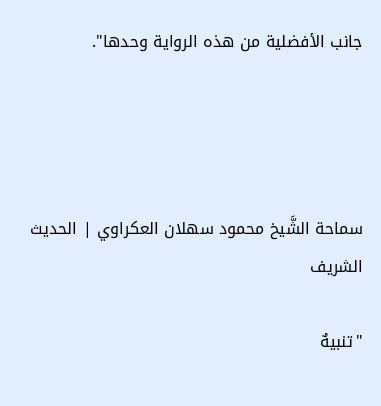جانب الأفضلية من هذه الرواية وحدها".




سماحة الشَّيخ محمود سهلان العكراوي | الحديث الشريف

"تنبيهٌ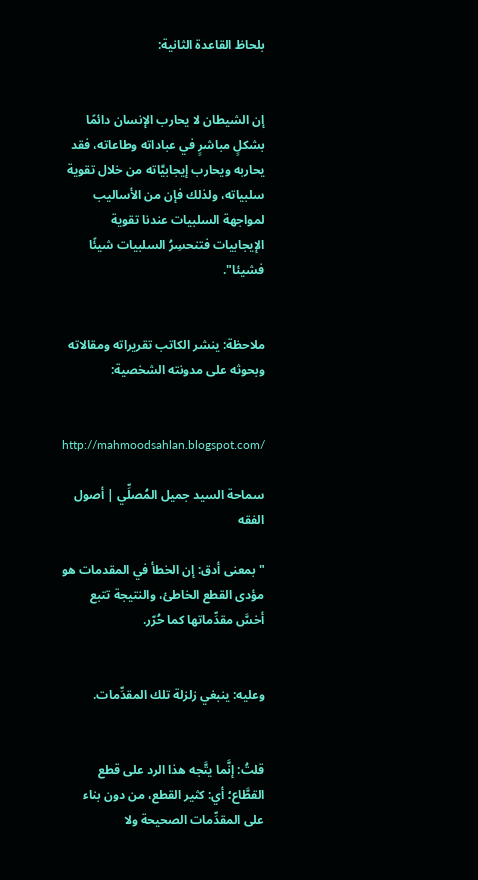بلحاظ القاعدة الثانية:


إن الشيطان لا يحارب الإنسان دائمًا بشكلٍ مباشرٍ في عباداته وطاعاته، فقد يحاربه ويحارب إيجابيَّاته من خلال تقوية سلبياته، ولذلك فإن من الأساليب لمواجهة السلبيات عندنا تقوية الإيجابيات فتنحسِرُ السلبيات شيئًا فشيئا".


ملاحظة: ينشر الكاتب تقريراته ومقالاته وبحوثه على مدونته الشخصية:


http://mahmoodsahlan.blogspot.com/

سماحة السيد جميل المُصلِّي | أصول الفقه

"بمعنى أدق: إن الخطأ في المقدمات هو مؤدى القطع الخاطئ، والنتيجة تتبع أخسَّ مقدِّماتها كما حُرّر.


وعليه: ينبغي زلزلة تلك المقدِّمات.


قلتُ: إنَّما يتَّجه هذا الرد على قطع القطَّاع؛ أي: كثير القطع، من دون بناء على المقدِّمات الصحيحة ولا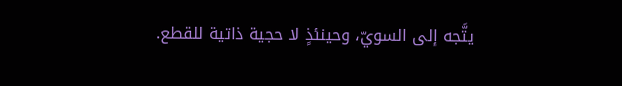يتَّجه إلى السويّ، وحينئذٍ لا حجية ذاتية للقطع.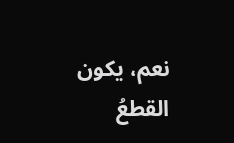نعم، يكون القطعُ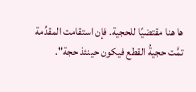ها هنا مقتضيًا للحجية. فإن استقامت المقدِّمة تمَّت حجيةُ القطع فيكون حينئذ حجة".